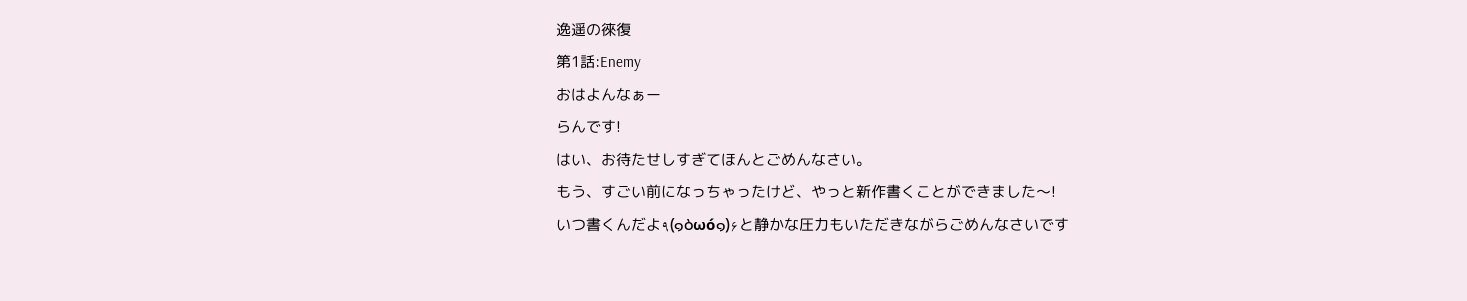逸遥の徠復
第1話:Enemy
おはよんなぁー
らんです!
はい、お待たせしすぎてほんとごめんなさい。
もう、すごい前になっちゃったけど、やっと新作書くことができました〜!
いつ書くんだよ٩(๑òωó๑)۶と静かな圧力もいただきながらごめんなさいです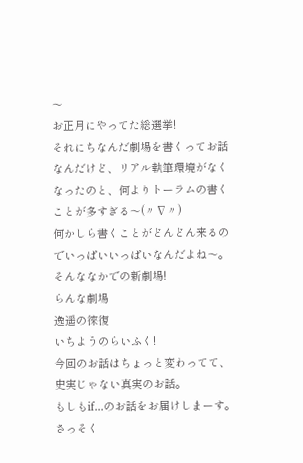〜
お正月にやってた総選挙!
それにちなんだ劇場を書くってお話なんだけど、リアル執筆環境がなくなったのと、何よりトーラムの書くことが多すぎる〜(〃∇〃)
何かしら書くことがどんどん来るのでいっぱいいっぱいなんだよね〜。
そんななかでの新劇場!
らんな劇場
逸遥の徠復
いちようのらいふく!
今回のお話はちょっと変わってて、史実じゃない真実のお話。
もしもif...のお話をお届けしまーす。
さっそく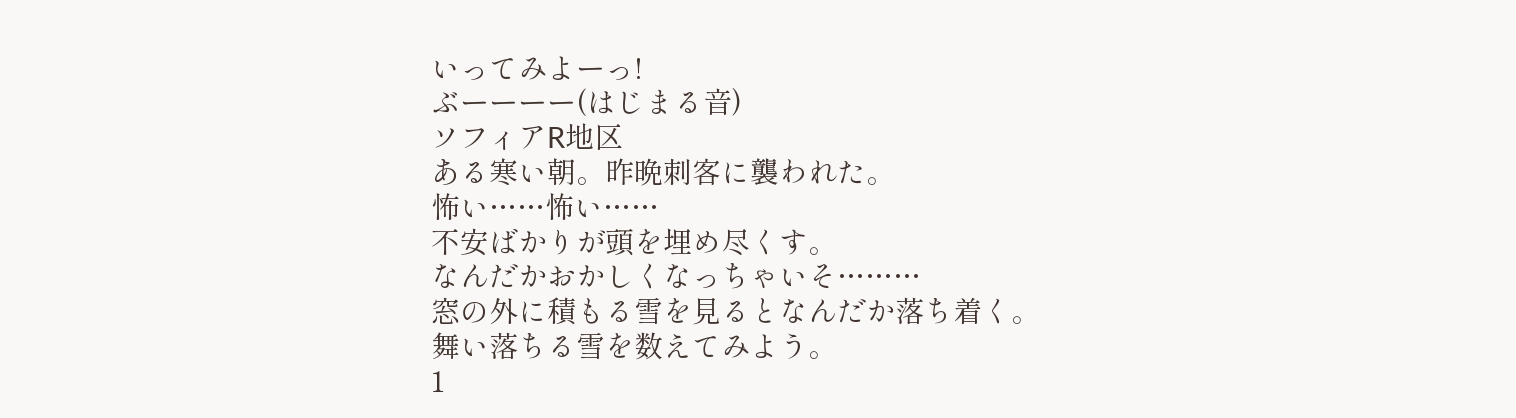いってみよーっ!
ぶーーーー(はじまる音)
ソフィアR地区
ある寒い朝。昨晩刺客に襲われた。
怖い……怖い……
不安ばかりが頭を埋め尽くす。
なんだかおかしくなっちゃいそ………
窓の外に積もる雪を見るとなんだか落ち着く。
舞い落ちる雪を数えてみよう。
1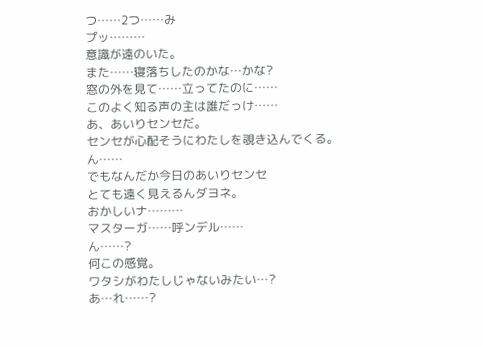つ……2つ……み
プッ………
意識が遠のいた。
また……寝落ちしたのかな…かな?
窓の外を見て……立ってたのに……
このよく知る声の主は誰だっけ……
あ、あいりセンセだ。
センセが心配そうにわたしを覗き込んでくる。
ん……
でもなんだか今日のあいりセンセ
とても遠く見えるんダヨネ。
おかしいナ………
マスターガ……呼ンデル……
ん……?
何この感覚。
ワタシがわたしじゃないみたい…?
あ…れ……?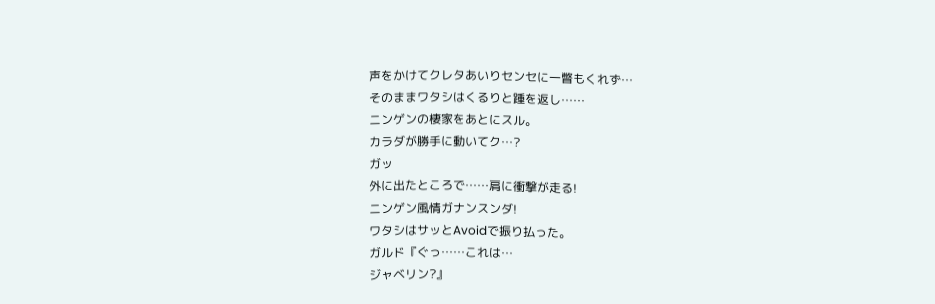声をかけてクレタあいりセンセに一瞥もくれず…
そのままワタシはくるりと踵を返し……
ニンゲンの棲家をあとにスル。
カラダが勝手に動いてク…?
ガッ
外に出たところで……肩に衝撃が走る!
ニンゲン風情ガナンスンダ!
ワタシはサッとAvoidで振り払った。
ガルド『ぐっ……これは…
ジャベリン?』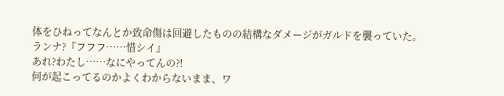体をひねってなんとか致命傷は回避したものの結構なダメージがガルドを襲っていた。
ランナ?『フフフ……惜シイ』
あれ?わたし……なにやってんの?!
何が起こってるのかよくわからないまま、ワ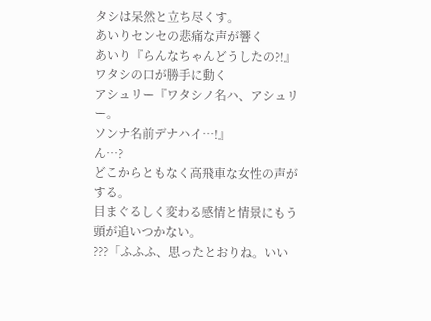タシは呆然と立ち尽くす。
あいりセンセの悲痛な声が響く
あいり『らんなちゃんどうしたの?!』
ワタシの口が勝手に動く
アシュリー『ワタシノ名ハ、アシュリー。
ソンナ名前デナハイ…!』
ん…?
どこからともなく高飛車な女性の声がする。
目まぐるしく変わる感情と情景にもう頭が追いつかない。
???「ふふふ、思ったとおりね。いい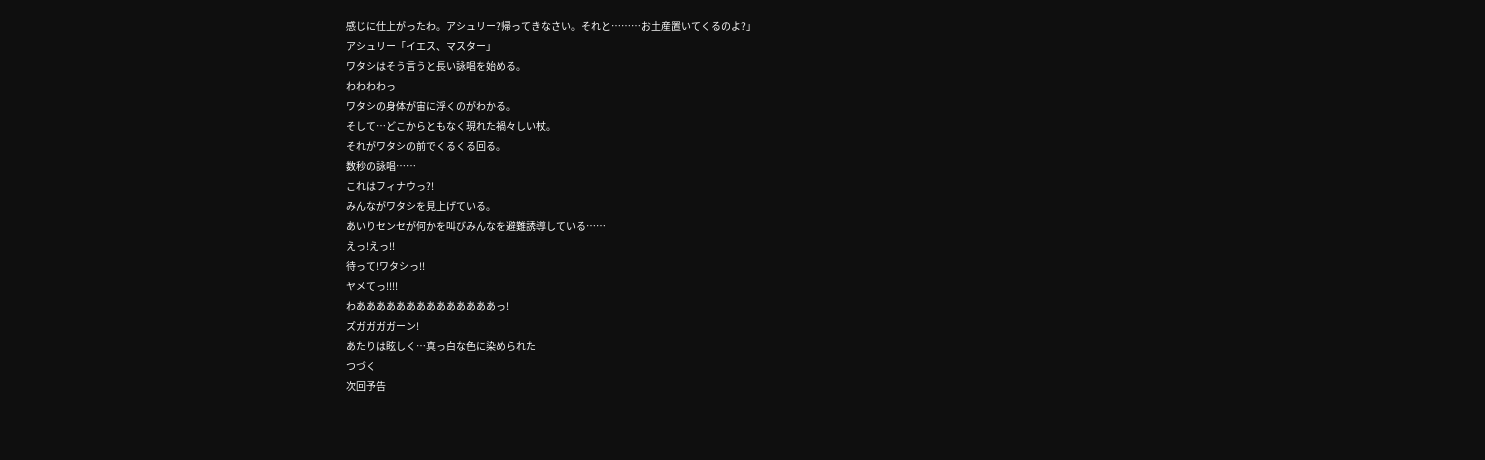感じに仕上がったわ。アシュリー?帰ってきなさい。それと………お土産置いてくるのよ?」
アシュリー「イエス、マスター」
ワタシはそう言うと長い詠唱を始める。
わわわわっ
ワタシの身体が宙に浮くのがわかる。
そして…どこからともなく現れた禍々しい杖。
それがワタシの前でくるくる回る。
数秒の詠唱……
これはフィナウっ?!
みんながワタシを見上げている。
あいりセンセが何かを叫びみんなを避難誘導している……
えっ!えっ!!
待って!ワタシっ!!
ヤメてっ!!!!
わああああああああああああああっ!
ズガガガガーン!
あたりは眩しく…真っ白な色に染められた
つづく
次回予告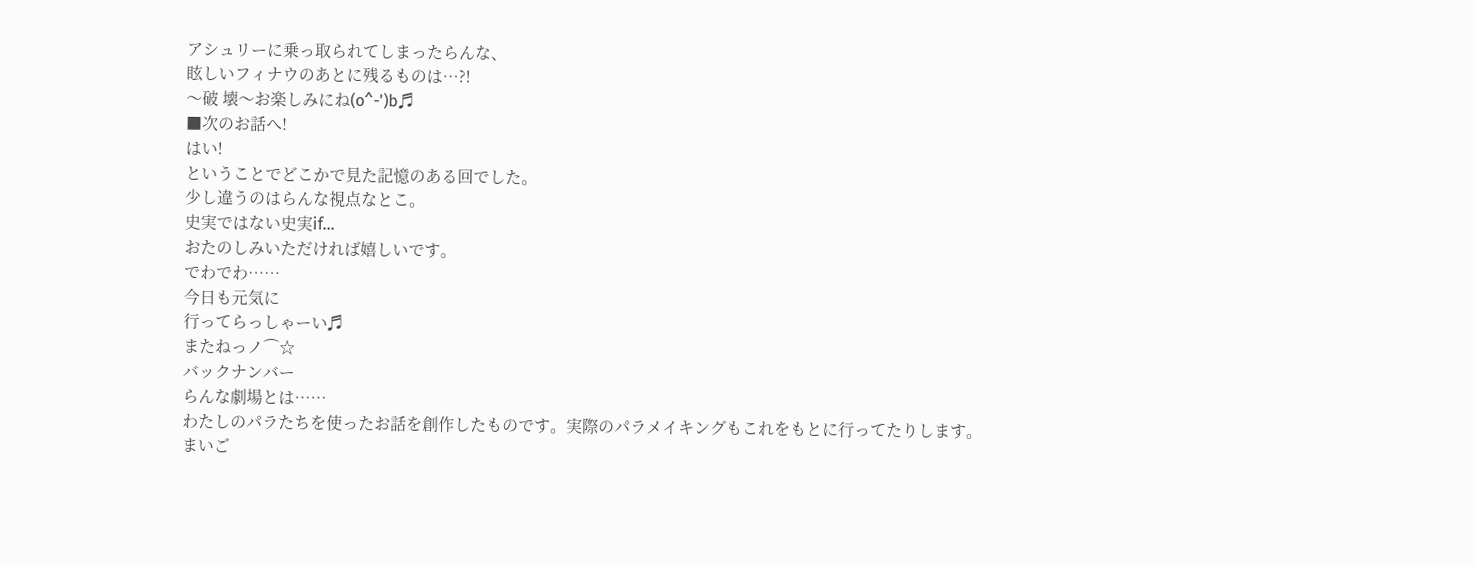アシュリーに乗っ取られてしまったらんな、
眩しいフィナウのあとに残るものは…?!
〜破 壊〜お楽しみにね(o^-')b♬
■次のお話へ!
はい!
ということでどこかで見た記憶のある回でした。
少し違うのはらんな視点なとこ。
史実ではない史実if...
おたのしみいただければ嬉しいです。
でわでわ……
今日も元気に
行ってらっしゃーい♬
またねっノ⌒☆
バックナンバー
らんな劇場とは……
わたしのパラたちを使ったお話を創作したものです。実際のパラメイキングもこれをもとに行ってたりします。
まいご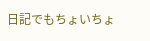日記でもちょいちょ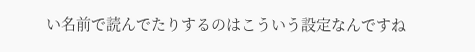い名前で読んでたりするのはこういう設定なんですね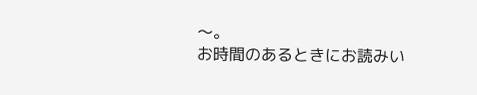〜。
お時間のあるときにお読みい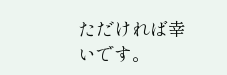ただければ幸いです。